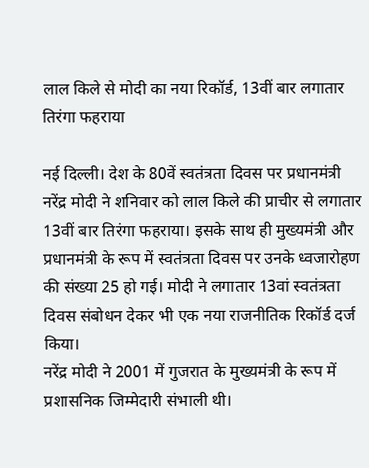लाल किले से मोदी का नया रिकॉर्ड, 13वीं बार लगातार तिरंगा फहराया

नई दिल्ली। देश के 80वें स्वतंत्रता दिवस पर प्रधानमंत्री नरेंद्र मोदी ने शनिवार को लाल किले की प्राचीर से लगातार 13वीं बार तिरंगा फहराया। इसके साथ ही मुख्यमंत्री और प्रधानमंत्री के रूप में स्वतंत्रता दिवस पर उनके ध्वजारोहण की संख्या 25 हो गई। मोदी ने लगातार 13वां स्वतंत्रता दिवस संबोधन देकर भी एक नया राजनीतिक रिकॉर्ड दर्ज किया।
नरेंद्र मोदी ने 2001 में गुजरात के मुख्यमंत्री के रूप में प्रशासनिक जिम्मेदारी संभाली थी।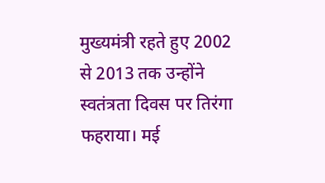मुख्यमंत्री रहते हुए 2002 से 2013 तक उन्होंने स्वतंत्रता दिवस पर तिरंगा फहराया। मई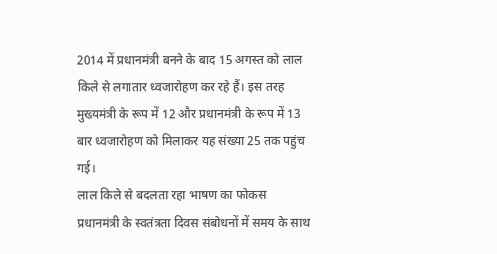2014 में प्रधानमंत्री बनने के बाद 15 अगस्त को लाल किले से लगातार ध्वजारोहण कर रहे हैं। इस तरह मुख्यमंत्री के रूप में 12 और प्रधानमंत्री के रूप में 13 बार ध्वजारोहण को मिलाकर यह संख्या 25 तक पहुंच गई।
लाल किले से बदलता रहा भाषण का फोकस
प्रधानमंत्री के स्वतंत्रता दिवस संबोधनों में समय के साथ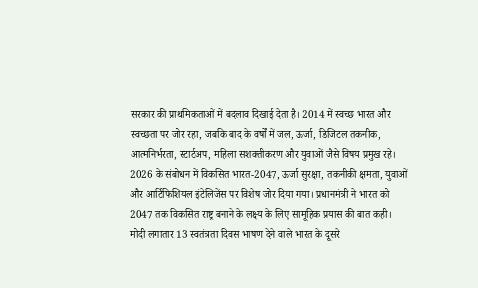सरकार की प्राथमिकताओं में बदलाव दिखाई देता है। 2014 में स्वच्छ भारत और स्वच्छता पर जोर रहा, जबकि बाद के वर्षों में जल, ऊर्जा, डिजिटल तकनीक, आत्मनिर्भरता, स्टार्टअप, महिला सशक्तीकरण और युवाओं जैसे विषय प्रमुख रहे।
2026 के संबोधन में विकसित भारत-2047, ऊर्जा सुरक्षा, तकनीकी क्षमता, युवाओं और आर्टिफिशियल इंटेलिजेंस पर विशेष जोर दिया गया। प्रधानमंत्री ने भारत को 2047 तक विकसित राष्ट्र बनाने के लक्ष्य के लिए सामूहिक प्रयास की बात कही।
मोदी लगातार 13 स्वतंत्रता दिवस भाषण देने वाले भारत के दूसरे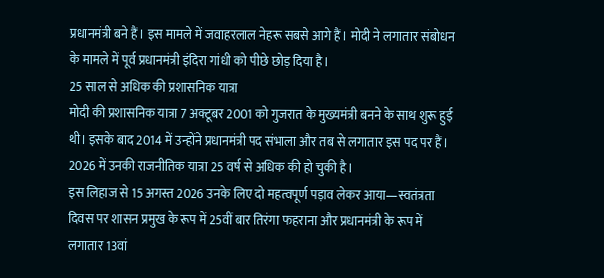प्रधानमंत्री बने हैं। इस मामले में जवाहरलाल नेहरू सबसे आगे हैं। मोदी ने लगातार संबोधन के मामले में पूर्व प्रधानमंत्री इंदिरा गांधी को पीछे छोड़ दिया है।
25 साल से अधिक की प्रशासनिक यात्रा
मोदी की प्रशासनिक यात्रा 7 अक्टूबर 2001 को गुजरात के मुख्यमंत्री बनने के साथ शुरू हुई थी। इसके बाद 2014 में उन्होंने प्रधानमंत्री पद संभाला और तब से लगातार इस पद पर हैं। 2026 में उनकी राजनीतिक यात्रा 25 वर्ष से अधिक की हो चुकी है।
इस लिहाज से 15 अगस्त 2026 उनके लिए दो महत्वपूर्ण पड़ाव लेकर आया—स्वतंत्रता दिवस पर शासन प्रमुख के रूप में 25वीं बार तिरंगा फहराना और प्रधानमंत्री के रूप में लगातार 13वां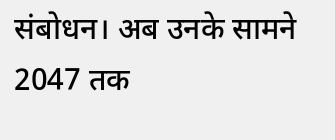संबोधन। अब उनके सामने 2047 तक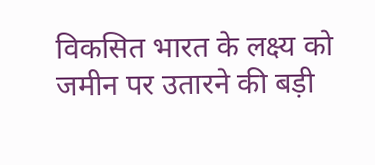विकसित भारत के लक्ष्य को जमीन पर उतारने की बड़ी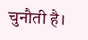चुनौती है।